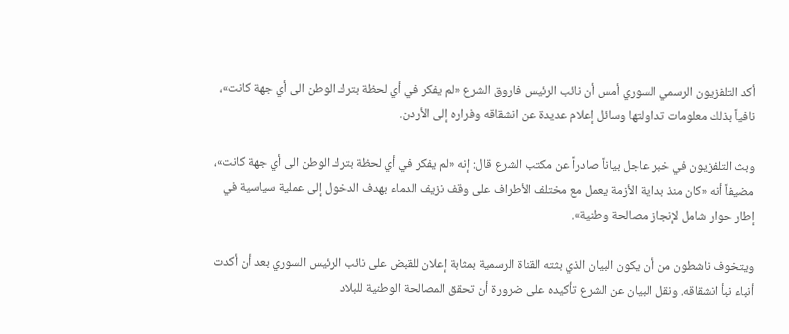أكد التلفزيون الرسمي السوري أمس أن نائب الرئيس فاروق الشرع «لم يفكر في أي لحظة بترك الوطن الى أي جهة كانت»، نافياً بذلك معلومات تداولتها وسائل إعلام عديدة عن انشقاقه وفراره إلى الأردن.

وبث التلفزيون في خبر عاجل بياناً صادراً عن مكتب الشرع قال: إنه «لم يفكر في أي لحظة بترك الوطن الى أي جهة كانت»، مضيفاً أنه «كان منذ بداية الأزمة يعمل مع مختلف الأطراف على وقف نزيف الدماء بهدف الدخول إلى عملية سياسية في إطار حوار شامل لإنجاز مصالحة وطنية».

ويتخوف ناشطون من أن يكون البيان الذي بثته القناة الرسمية بمثابة إعلان للقبض على نائب الرئيس السوري بعد أن أكدت أنباء نبأ انشقاقه. ونقل البيان عن الشرع تأكيده على ضرورة أن تحقق المصالحة الوطنية للبلاد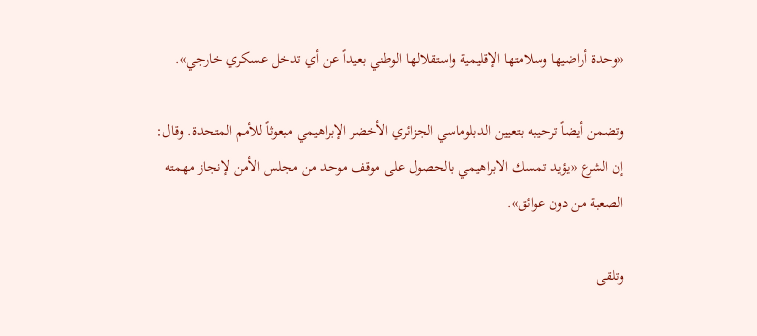«وحدة أراضيها وسلامتها الإقليمية واستقلالها الوطني بعيداً عن أي تدخل عسكري خارجي».

وتضمن أيضاً ترحيبه بتعيين الدبلوماسي الجزائري الأخضر الإبراهيمي مبعوثاً للأمم المتحدة. وقال: إن الشرع «يؤيد تمسك الابراهيمي بالحصول على موقف موحد من مجلس الأمن لإنجاز مهمته الصعبة من دون عوائق».

وتلقى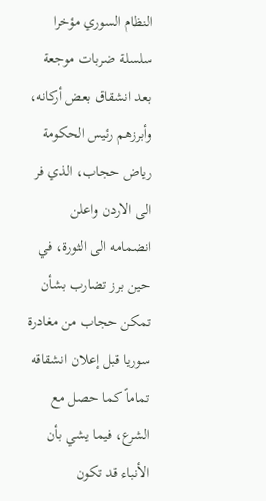النظام السوري مؤخرا سلسلة ضربات موجعة بعد انشقاق بعض أركانه، وأبرزهم رئيس الحكومة رياض حجاب، الذي فر الى الاردن واعلن انضمامه الى الثورة، في حين برز تضارب بشأن تمكن حجاب من مغادرة سوريا قبل إعلان انشقاقه تماماً كما حصل مع الشرع، فيما يشي بأن الأنباء قد تكون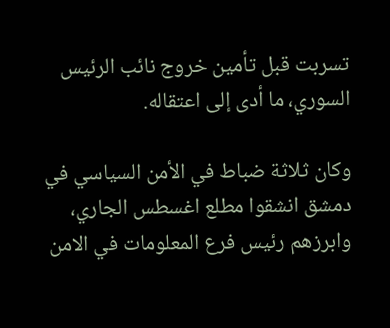تسربت قبل تأمين خروج نائب الرئيس السوري، ما أدى إلى اعتقاله.

وكان ثلاثة ضباط في الأمن السياسي في دمشق انشقوا مطلع اغسطس الجاري، وابرزهم رئيس فرع المعلومات في الامن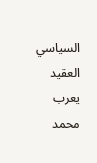السياسي العقيد يعرب محمد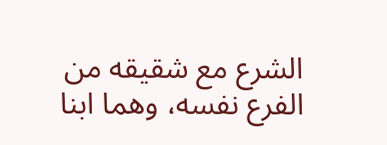الشرع مع شقيقه من الفرع نفسه، وهما ابنا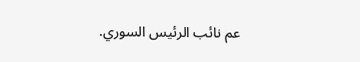عم نائب الرئيس السوري.